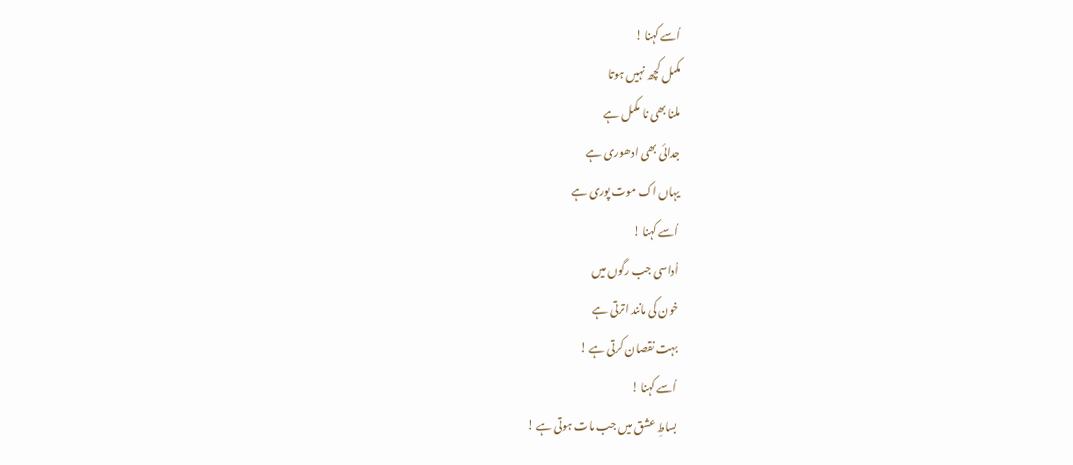اُسے کہنا !
مکمل کچھ نہیں ہوتا
ملنا بھی نا مکمل ہے
جدائی بھی ادھوری ہے
یہاں اک موت پوری ہے
اُسے کہنا !
اُداسی جب رگوں میں
خون کی مانند اترتی ہے
بہت نقصان کرتی ہے !
اُسے کہنا !
بساطِ عشق میں جب مات ہوتی ہے !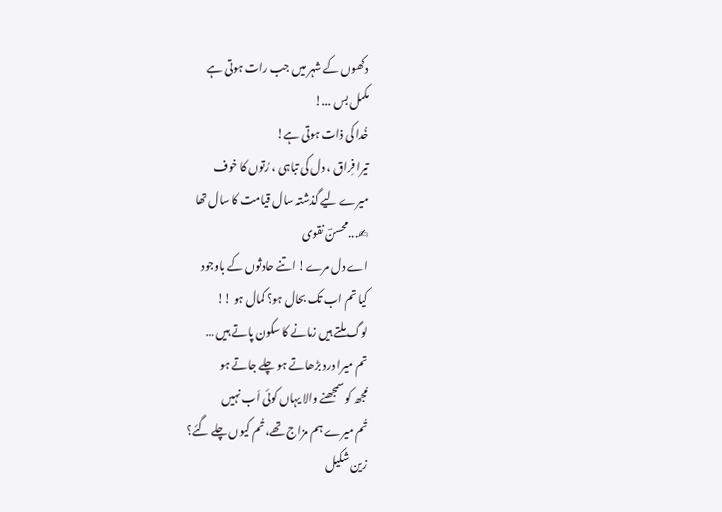دکھوں کے شہر میں جب رات ہوتی ہے
مکمل بس ...!
خُدا کی ذات ہوتی ہے!
تیرا فِراق ، دل کی تباہی ، رُتوں کا خوف
میرے لیے گذشتہ سال قیامت کا سال تھا
✍...محسنؔ نقوی
اے دل مرے! اتنے حادثوں کے باوجود
کیا تم اب تک بحال ہو؟ کمال ہو !!
لوگ ملتے ہیں زمانے کا سکون پاتے ہیں …
تم میرا درد بڑھاتے ہو چلے جاتے ہو
مُجھ کو سمجھنے والا یہاں کوئی اَب نہیں
تُم میرے ہم مزاج تھے، تُم کیوں چلے گئے؟
زین شکیل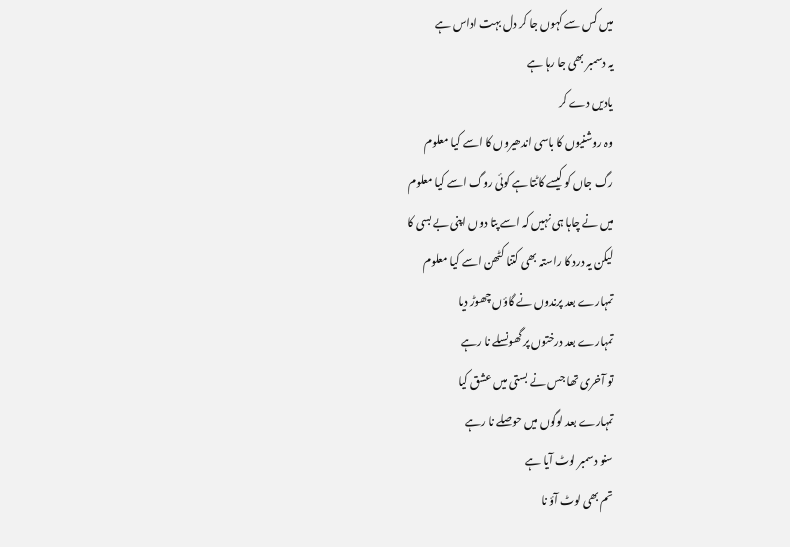میں کس سے کہوں جا کر دل بہت اداس ہے
یہ دسمبر بھی جا رہا ہے
یادیں دے کر
وہ روشنیوں کا باسی اندھیروں کا اسے کیا معلوم
رگ جاں کو کیسے کاٹتا ہے کوئی روگ اسے کیا معلوم
میں نے چاہا ہی نہیں کہ اسے پتا دوں اپنی بے بسی کا
لیکن یہ درد کا راستہ بھی کتنا کٹھن اسے کیا معلوم
تمہارے بعد پرندوں نے گاؤں چھوڑ دیا
تمہارے بعد درختوں پر گھونسلے نا رہے
تو آخری تھا جس نے بستی میں عشق کیا
تمہارے بعد لوگوں میں حوصلے نا رہے
سنو دسمبر لوٹ آیا ہے
تم بھی لوٹ آؤ نا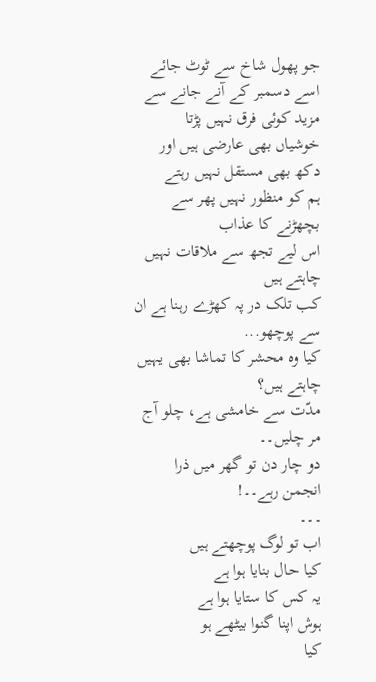جو پھول شاخ سے ٹوٹ جائے اسے دسمبر کے آنے جانے سے مزید کوئی فرق نہیں پڑتا
خوشیاں بھی عارضی ہیں اور دکھ بھی مستقل نہیں رہتے
ہم کو منظور نہیں پھر سے بچھڑنے کا عذاب
اس لیے تجھ سے ملاقات نہیں چاہتے ہیں
کب تلک در پہ کھڑے رہنا ہے ان سے پوچھو...
کیا وہ محشر کا تماشا بھی یہیں چاہتے ہیں؟
مدّت سے خامشی ہے، چلو آج مر چلیں۔۔
دو چار دن تو گھر میں ذرا انجمن رہے۔۔!
۔۔۔
اب تو لوگ پوچھتے ہیں
کیا حال بنایا ہوا ہے
یہ کس کا ستایا ہوا ہے
ہوش اپنا گنوا بیٹھے ہو
کیا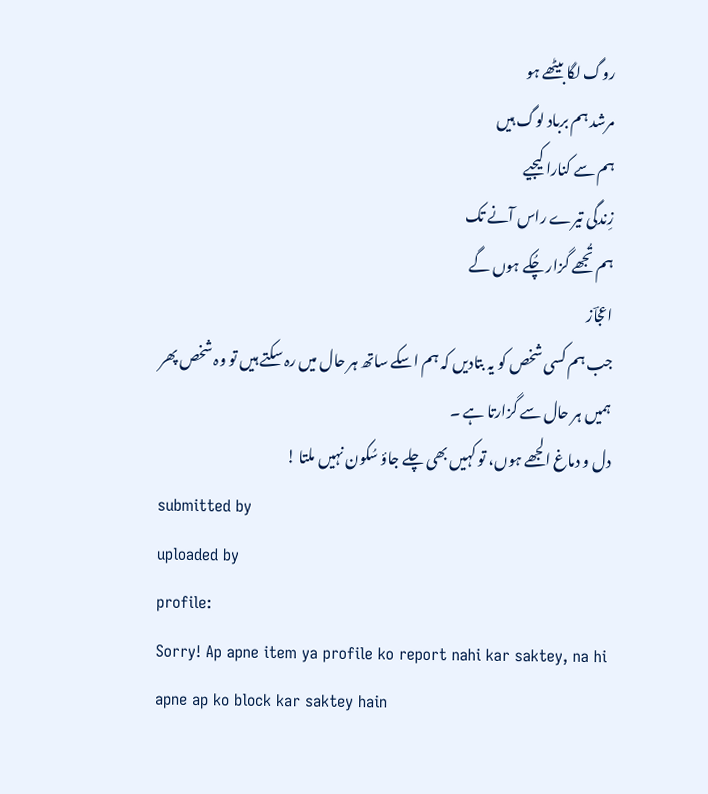روگ لگا بیٹھے ہو
مرشد ہم برباد لوگ ہیں
ہم سے کنارا کیجیے
زِندگی تیرے راس آنے تک
ہم تُجھے گزار چُکے ہوں گے
اعجاؔز
جب ہم کسی شخص کو یہ بتادیں کہ ہم اسکے ساتھ ہر حال میں رہ سکتے ہیں تو وہ شخص پھر ہمیں ہر حال سے گزارتا ہے ۔
دل و دماغ الجھے ہوں، تو کہیں بھی چلے جاؤ سُکون نہیں ملتا !
submitted by
uploaded by
profile:
Sorry! Ap apne item ya profile ko report nahi kar saktey, na hi apne ap ko block kar saktey hain